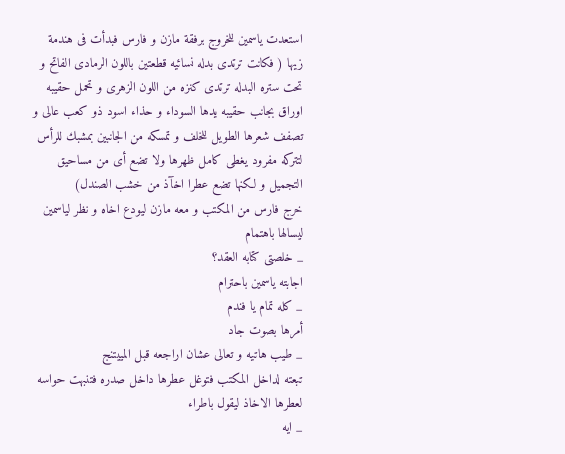استعدت ياسمين للخروج برفقة مازن و فارس فبدأت فى هندمة زيها ( فكانت ترتدى بدله نسائيه قطعتين باللون الرمادى الفاتح و تحت ستره البدله ترتدى كنزه من اللون الزهرى و تحمل حقيبه اوراق بجانب حقيبه يدها السوداء و حذاء اسود ذو كعب عالى و تصفف شعرها الطويل للخلف و تمسكه من الجانبين بمشبك للرأس لتتركه مفرود يغطى كامل ظهرها ولا تضع أى من مساحيق التجميل و لكنها تضع عطرا اخآذ من خشب الصندل)
خرج فارس من المكتب و معه مازن ليودع اخاه و نظر لياسمين ليسالها باهتمام
_ خلصتى كتابه العقد؟
اجابته ياسمين باحترام
_ كله تمام يا فندم
أمرها بصوت جاد
_ طيب هاتيه و تعالى عشان اراجعه قبل المييتنج
تبعته لداخل المكتب فتوغل عطرها داخل صدره فتنبهت حواسه لعطرها الاخاذ ليقول باطراء
_ ايه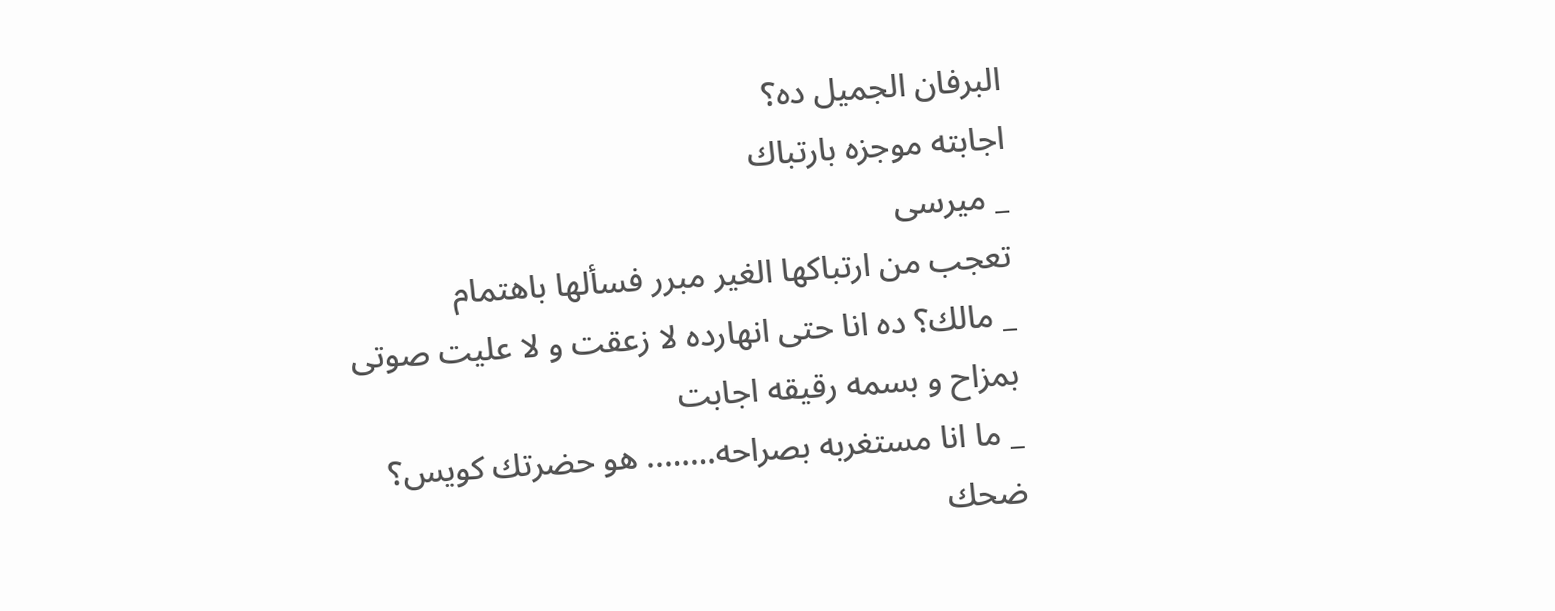البرفان الجميل ده؟
اجابته موجزه بارتباك
_ ميرسى
تعجب من ارتباكها الغير مبرر فسألها باهتمام
_ مالك؟ ده انا حتى انهارده لا زعقت و لا عليت صوتى
بمزاح و بسمه رقيقه اجابت
_ ما انا مستغربه بصراحه…….. هو حضرتك كويس؟
ضحك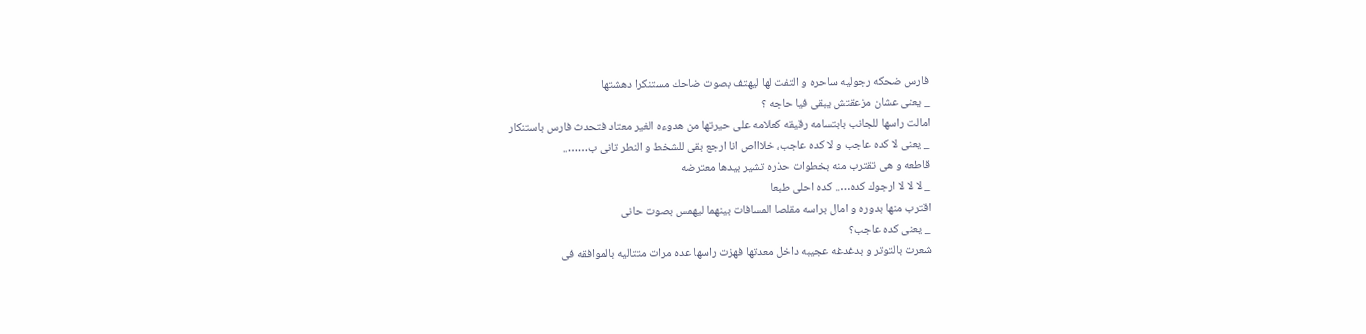فارس ضحكه رجوليه ساحره و التفت لها ليهتف بصوت ضاحك مستنكرا دهشتها
_ يعنى عشان مزعقتش يبقى فيا حاجه ؟
امالت راسها للجانب بابتسامه رقيقه كعلامه على حيرتها من هدوءه الغير معتاد فتحدث فارس باستنكار
_ يعنى لا كده عاجب و لا كده عاجب، خلاااص انا ارجع بقى للشخط و النطر تانى ب……..
قاطعه و هى تقترب منه بخطوات حذره تشير بيدها معترضه
_ لا لا لا ارجوك كده….. كده احلى طبعا
اقترب منها بدوره و امال براسه مقلصا المسافات بينهما ليهمس بصوت حانى
_ يعنى كده عاجب؟
شعرت بالتوتر و بدغدغه عجيبه داخل معدتها فهزت راسها عده مرات متتاليه بالموافقه فى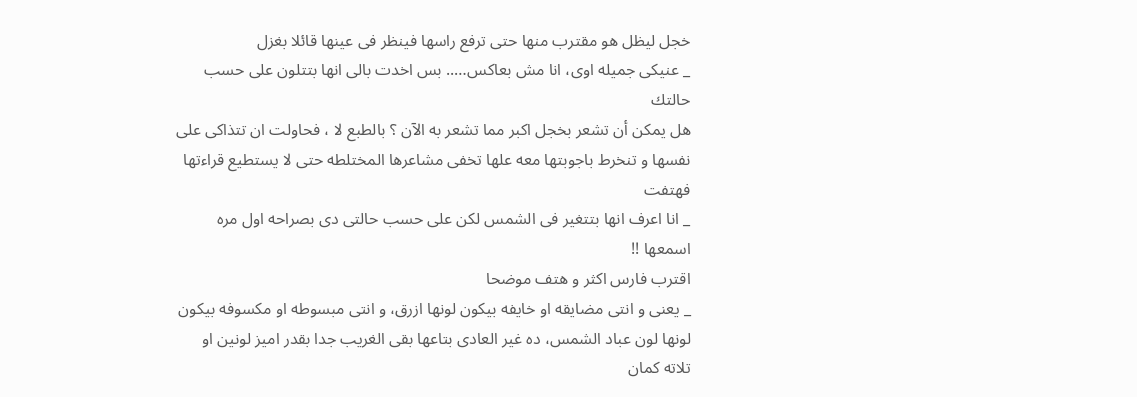خجل ليظل هو مقترب منها حتى ترفع راسها فينظر فى عينها قائلا بغزل
_ عنيكى جميله اوى، انا مش بعاكس….. بس اخدت بالى انها بتتلون على حسب حالتك
هل يمكن أن تشعر بخجل اكبر مما تشعر به الآن ؟ بالطبع لا ، فحاولت ان تتذاكى على نفسها و تنخرط باجوبتها معه علها تخفى مشاعرها المختلطه حتى لا يستطيع قراءتها فهتفت
_ انا اعرف انها بتتغير فى الشمس لكن على حسب حالتى دى بصراحه اول مره اسمعها !!
اقترب فارس اكثر و هتف موضحا
_ يعنى و انتى مضايقه او خايفه بيكون لونها ازرق، و انتى مبسوطه او مكسوفه بيكون لونها لون عباد الشمس، ده غير العادى بتاعها بقى الغريب جدا بقدر اميز لونين او تلاته كمان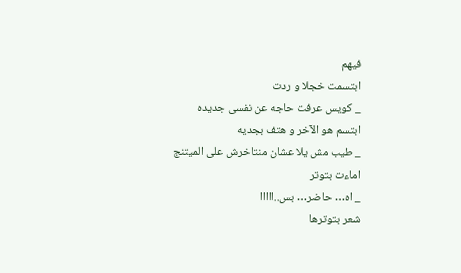فيهم
ابتسمت خجلا و ردت
_ كويس عرفت حاجه عن نفسى جديده
ابتسم هو الآخر و هتف بجديه
_ طيب مش يلا عشان منتاخرش على الميتنج
اماءت بتوتر
_ اه… حاضر… بس..ااااا
شعر بتوترها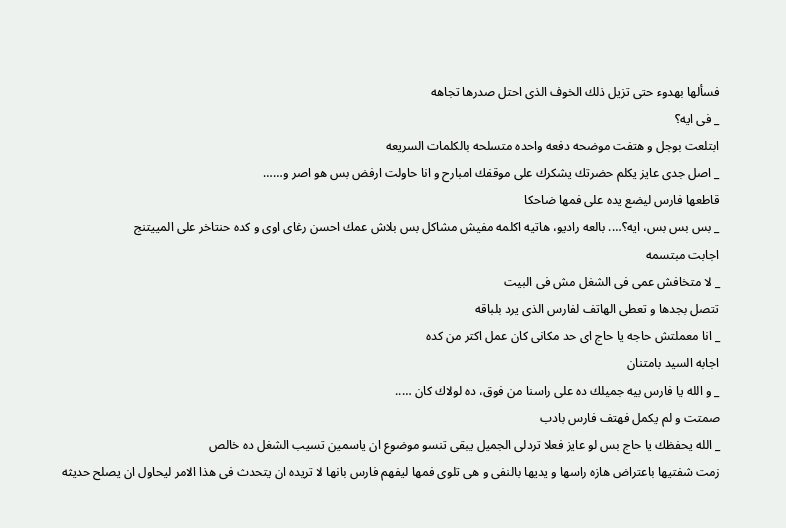فسألها بهدوء حتى تزيل ذلك الخوف الذى احتل صدرها تجاهه
_ فى ايه؟
ابتلعت بوجل و هتفت موضحه دفعه واحده متسلحه بالكلمات السريعه
_ اصل جدى عايز يكلم حضرتك يشكرك على موقفك امبارح و انا حاولت ارفض بس هو اصر و……
قاطعها فارس ليضع يده على فمها ضاحكا
_ بس بس بس، ايه؟…. بالعه راديو، هاتيه اكلمه مفيش مشاكل بس بلاش عمك احسن رغاى اوى و كده حنتاخر على المييتنج
اجابت مبتسمه
_ لا متخافش عمى فى الشغل مش فى البيت
تتصل بجدها و تعطى الهاتف لفارس الذى يرد بلباقه
_ انا معملتش حاجه يا حاج اى حد مكانى كان عمل اكتر من كده
اجابه السيد بامتنان
_ و الله يا فارس بيه جميلك ده على راسنا من فوق، ده لولاك كان …..
صمتت و لم يكمل فهتف فارس بادب
_ الله يحفظك يا حاج بس لو عايز فعلا تردلى الجميل يبقى تنسو موضوع ان ياسمين تسيب الشغل ده خالص
زمت شفتيها باعتراض هازه راسها و يديها بالنفى و هى تلوى فمها ليفهم فارس بانها لا تريده ان يتحدث فى هذا الامر ليحاول ان يصلح حديثه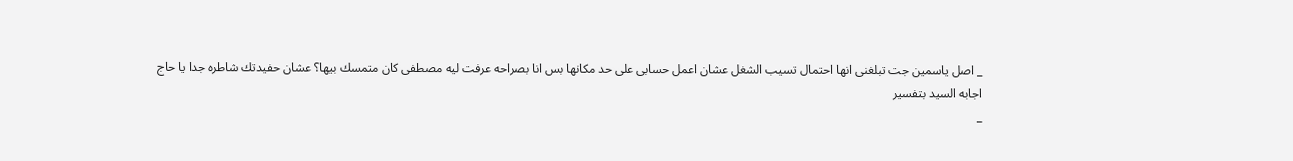_ اصل ياسمين جت تبلغنى انها احتمال تسيب الشغل عشان اعمل حسابى على حد مكانها بس انا بصراحه عرفت ليه مصطفى كان متمسك بيها؟ عشان حفيدتك شاطره جدا يا حاج
اجابه السيد بتفسير
_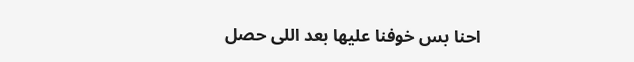احنا بس خوفنا عليها بعد اللى حصل